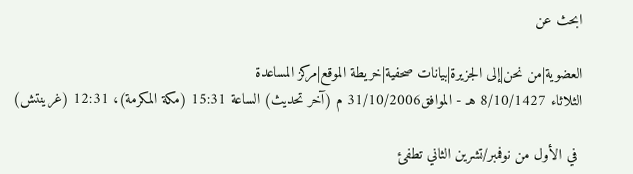ابحث عن

العضوية|من نحن|إلى الجزيرة|بيانات صحفية|خريطة الموقع|مركز المساعدة
الثلاثاء 8/10/1427 هـ - الموافق31/10/2006 م (آخر تحديث) الساعة 15:31 (مكة المكرمة)، 12:31 (غرينتش)

 في الأول من نوفمبر/تشرين الثاني تطفئ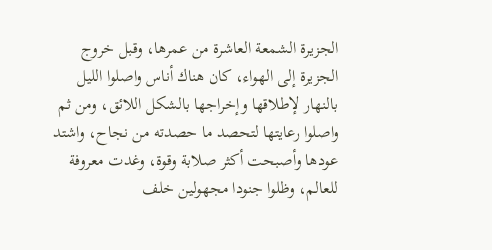الجزيرة الشمعة العاشرة من عمرها، وقبل خروج الجزيرة إلى الهواء، كان هناك أناس واصلوا الليل بالنهار لإطلاقها وإخراجها بالشكل اللائق، ومن ثم واصلوا رعايتها لتحصد ما حصدته من نجاح، واشتد عودها وأصبحت أكثر صلابة وقوة، وغدت معروفة للعالم، وظلوا جنودا مجهولين خلف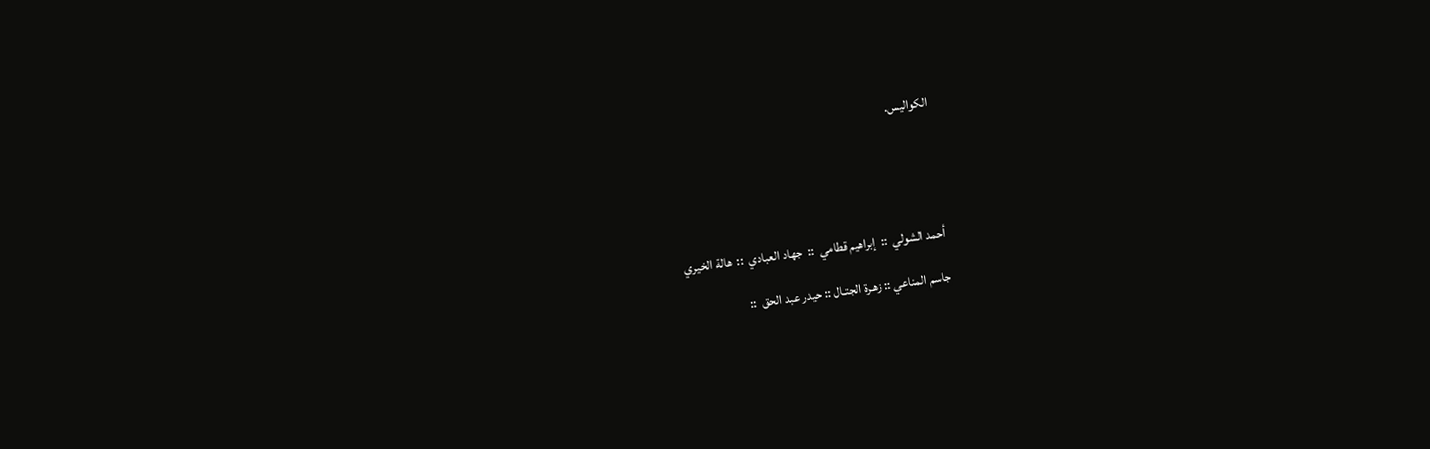الكواليس.





أحمد الشولي  ::  إبراهيم قطامي  ::  جهاد العبادي  ::  هالة الخيري

جاسم المناعي :: زهـرة الجتـال :: حيدر عبد الحق  ::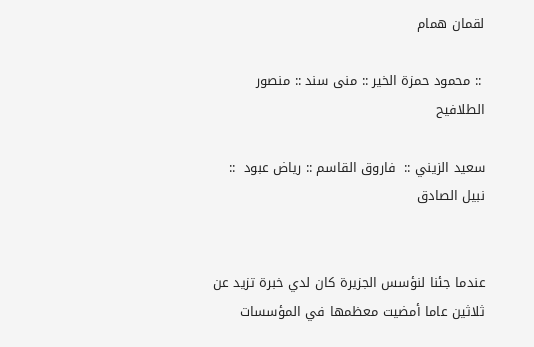لقمان همام

 :: محمود حمزة الخير :: منى سند :: منصور الطلافيح

سعيد الزيني ::  فاروق القاسم :: رياض عبود  :: نبيل الصادق


عندما جئنا لنؤسس الجزيرة كان لدي خبرة تزيد عن ثلاثين عاما أمضيت معظمها في المؤسسات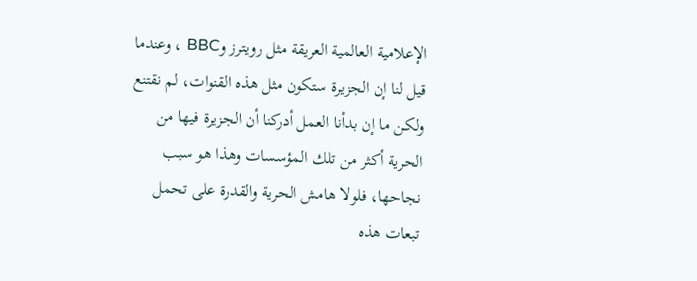الإعلامية العالمية العريقة مثل رويترز وBBC ، وعندما قيل لنا إن الجزيرة ستكون مثل هذه القنوات، لم نقتنع ولكن ما إن بدأنا العمل أدركنا أن الجزيرة فيها من الحرية أكثر من تلك المؤسسات وهذا هو سبب نجاحها، فلولا هامش الحرية والقدرة على تحمل تبعات هذه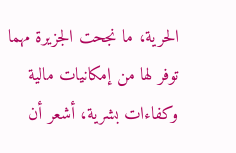الحرية، ما نجحت الجزيرة مهما توفر لها من إمكانيات مالية وكفاءات بشرية، أشعر أن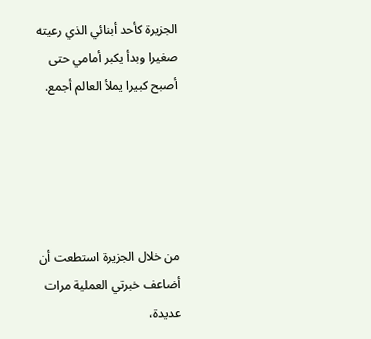الجزيرة كأحد أبنائي الذي رعيته صغيرا وبدأ يكبر أمامي حتى أصبح كبيرا يملأ العالم أجمع.





من خلال الجزيرة استطعت أن أضاعف خبرتي العملية مرات عديدة،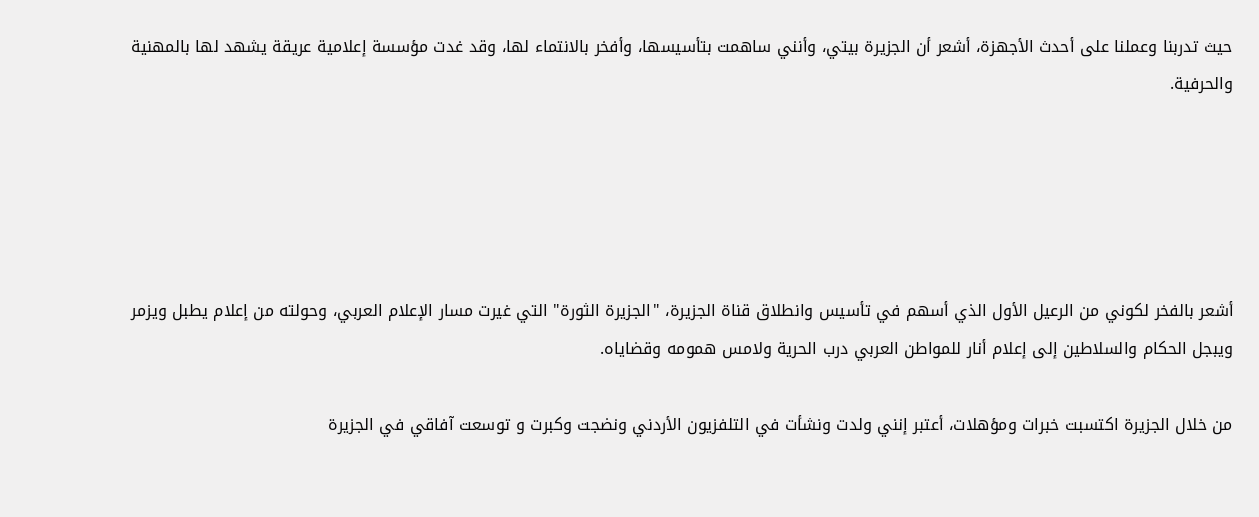حيث تدربنا وعملنا على أحدث الأجهزة، أشعر أن الجزيرة بيتي، وأنني ساهمت بتأسيسها، وأفخر بالانتماء لها، وقد غدت مؤسسة إعلامية عريقة يشهد لها بالمهنية والحرفية.





أشعر بالفخر لكوني من الرعيل الأول الذي أسهم في تأسيس وانطلاق قناة الجزيرة، "الجزيرة الثورة" التي غيرت مسار الإعلام العربي، وحولته من إعلام يطبل ويزمر ويبجل الحكام والسلاطين إلى إعلام أنار للمواطن العربي درب الحرية ولامس همومه وقضاياه.

من خلال الجزيرة اكتسبت خبرات ومؤهلات، أعتبر إنني ولدت ونشأت في التلفزيون الأردني ونضجت وكبرت و توسعت آفاقي في الجزيرة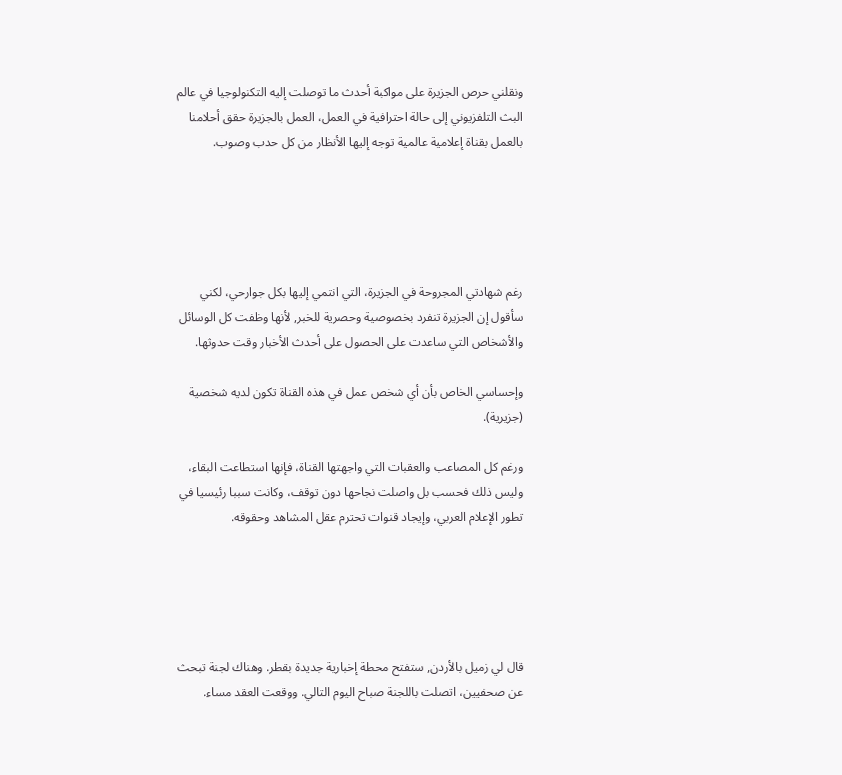ونقلني حرص الجزيرة على مواكبة أحدث ما توصلت إليه التكنولوجيا في عالم البث التلفزيوني إلى حالة احترافية في العمل، العمل بالجزيرة حقق أحلامنا بالعمل بقناة إعلامية عالمية توجه إليها الأنظار من كل حدب وصوب.





رغم شهادتي المجروحة في الجزيرة، التي انتمي إليها بكل جوارحي، لكني سأقول إن الجزيرة تنفرد بخصوصية وحصرية للخبر, لأنها وظفت كل الوسائل والأشخاص التي ساعدت على الحصول على أحدث الأخبار وقت حدوثها.

وإحساسي الخاص بأن أي شخص عمل في هذه القناة تكون لديه شخصية (جزيرية).

ورغم كل المصاعب والعقبات التي واجهتها القناة، فإنها استطاعت البقاء، وليس ذلك فحسب بل واصلت نجاحها دون توقف، وكانت سببا رئيسيا في تطور الإعلام العربي، وإيجاد قنوات تحترم عقل المشاهد وحقوقه.





قال لي زميل بالأردن, ستفتح محطة إخبارية جديدة بقطر. وهناك لجنة تبحث عن صحفيين، اتصلت باللجنة صباح اليوم التالي. ووقعت العقد مساء.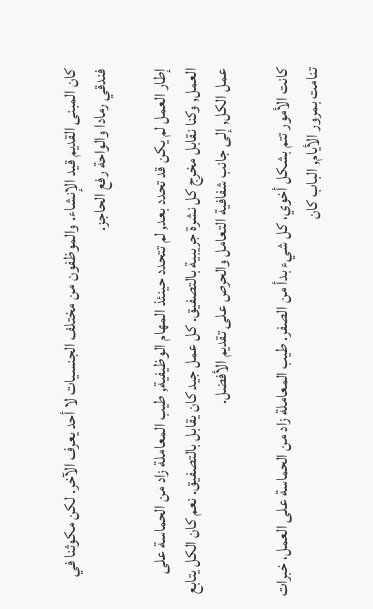كان المبنى القديم قيد الإنشاء. والموظفون من مختلف الجنسيات لا أحد يعرف الآخر. لكن مكوثنا في فندقي رمادا والواحة رفع الحاجز.

إطار العمل لم يكن قد تحدد بعد, لم تتحدد حينئذ المهام الوظيفية, طيب المعاملة زاد من الحماسة على العمل, وكنا نقابل مخرج كل نشرة جريبية بالتصفيق. كل عمل جيد كان يقابل بالتصفيق. نعم كان الكل يتابع عمل الكل, إلى جانب شفافية التعامل والحرص على تقديم الأفضل.

كانت الأمور تتم بشكل أخوي، كل شيء بدأ من الصفر. طيب المعاملة زاد من الحماسة على العمل، خبرات تنامت بمرور الأيام, الباب كان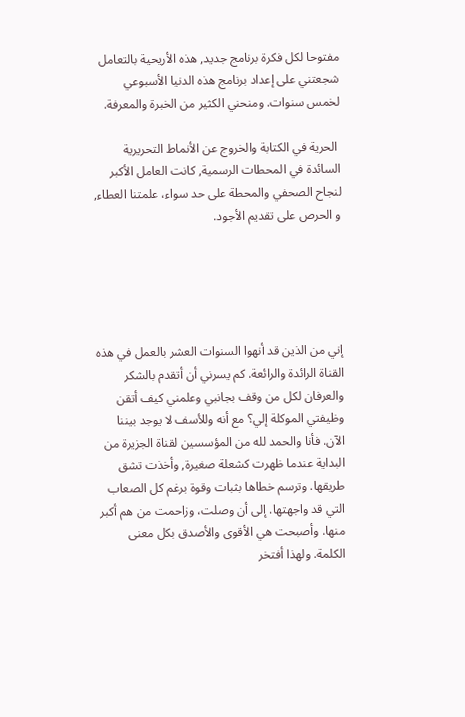مفتوحا لكل فكرة برنامج جديد, هذه الأريحية بالتعامل شجعتني على إعداد برنامج هذه الدنيا الأسبوعي لخمس سنوات. ومنحني الكثير من الخبرة والمعرفة.

 الحرية في الكتابة والخروج عن الأنماط التحريرية السائدة في المحطات الرسمية, كانت العامل الأكبر لنجاح الصحفي والمحطة على حد سواء، علمتنا العطاء, و الحرص على تقديم الأجود.





إني من الذين قد أنهوا السنوات العشر بالعمل في هذه القناة الرائدة والرائعة. كم يسرني أن أتقدم بالشكر والعرفان لكل من وقف بجانبي وعلمني كيف أتقن وظيفتي الموكلة إلي؟ مع أنه وللأسف لا يوجد بيننا الآن. فأنا والحمد لله من المؤسسين لقناة الجزيرة من البداية عندما ظهرت كشعلة صغيرة, وأخذت تشق طريقها. وترسم خطاها بثبات وقوة برغم كل الصعاب التي قد واجهتها. إلى أن وصلت، وزاحمت من هم أكبر منها. وأصبحت هي الأقوى والأصدق بكل معنى الكلمة. ولهذا أفتخر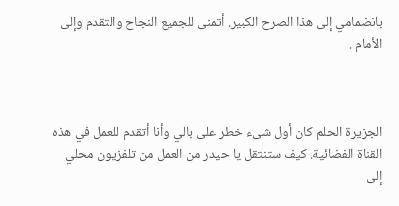بانضمامي إلى هذا الصرح الكبير. أتمنى للجميع النجاح والتقدم وإلى الأمام .



الجزيرة الحلم كان أول شىء خطر على بالي وأنا أتقدم للعمل في هذه القناة الفضائية. كيف ستنتقل يا حيدر من العمل من تلفزيون محلي إلى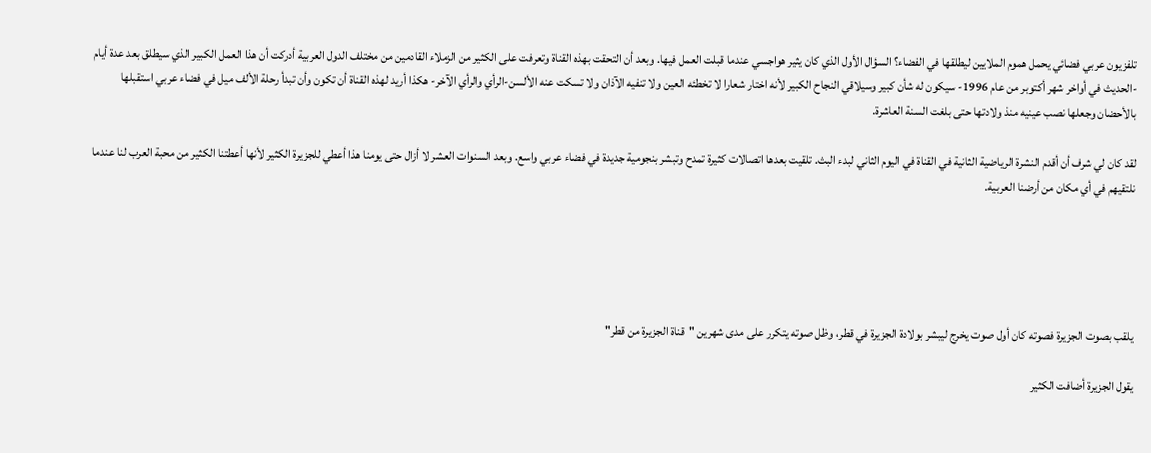تلفزيون عربي فضائي يحمل هموم الملايين ليطلقها في الفضاء؟ السؤال الأول الذي كان يثير هواجسي عندما قبلت العمل فيها. وبعد أن التحقت بهذه القناة وتعرفت على الكثير من الزملاء القادمين من مختلف الدول العربية أدركت أن هذا العمل الكبير الذي سيطلق بعد عدة أيام -الحديث في أواخر شهر أكتوبر من عام 1996- سيكون له شأن كبير وسيلاقي النجاح الكبير لأنه اختار شعارا لا تخطئه العين ولا تنفيه الآذان ولا تسكت عنه الألسن-الرأي والرأي الآخر- هكذا أريد لهذه القناة أن تكون وأن تبدأ رحلة الألف ميل في فضاء عربي استقبلها بالأحضان وجعلها نصب عينيه منذ ولادتها حتى بلغت السنة العاشرة.

لقد كان لي شرف أن أقدم النشرة الرياضية الثانية في القناة في اليوم الثاني لبدء البث. تلقيت بعدها اتصالات كثيرة تمدح وتبشر بنجومية جديدة في فضاء عربي واسع. وبعد السنوات العشر لا أزال حتى يومنا هذا أعطي للجزيرة الكثير لأنها أعطتنا الكثير من محبة العرب لنا عندما نلتقيهم في أي مكان من أرضنا العربية.





يلقب بصوت الجزيرة فصوته كان أول صوت يخرج ليبشر بولادة الجزيرة في قطر، وظل صوته يتكرر على مدى شهرين "قناة الجزيرة من قطر"

يقول الجزيرة أضافت الكثير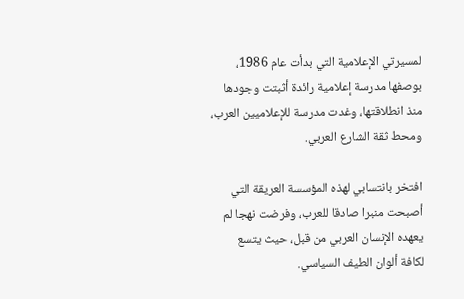لمسيرتي الإعلامية التي بدأت عام 1986، بوصفها مدرسة إعلامية رائدة أثبتت وجودها منذ انطلاقتها، وغدت مدرسة للإعلاميين العرب، ومحط ثقة الشارع العربي.

افتخر بانتسابي لهذه المؤسسة العريقة التي أصبحت منبرا صادقا للعرب، وفرضت نهجا لم يعهده الإنسان العربي من قبل، حيث يتسع لكافة ألوان الطيف السياسي.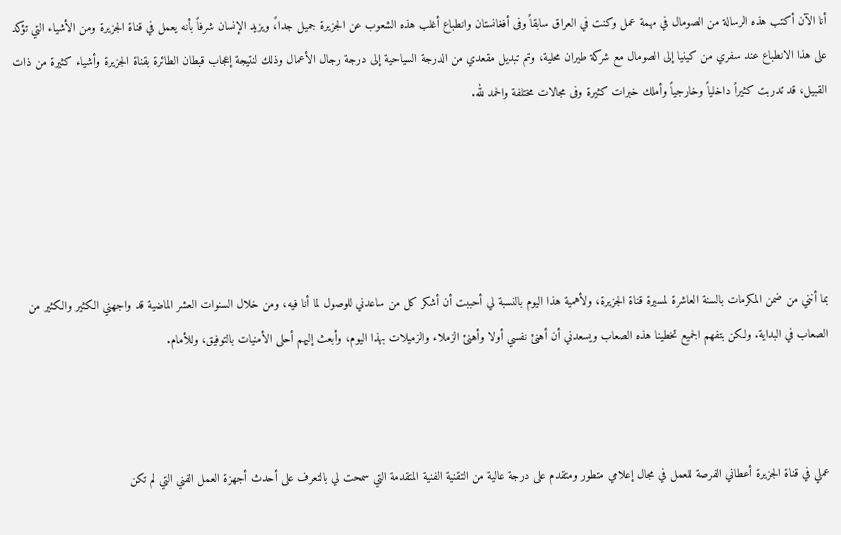أنا الآن أكتب هذه الرسالة من الصومال في مهمة عمل وكنت في العراق سابقاً وفى أفغانستان وانطباع أغلب هذه الشعوب عن الجزيرة جميل جدا،ً ويزيد الإنسان شرفاً بأنه يعمل في قناة الجزيرة ومن الأشياء التي تؤكد على هذا الانطباع عند سفري من كينيا إلى الصومال مع شركة طيران محلية، وتم تبديل مقعدي من الدرجة السياحية إلى درجة رجال الأعمال وذلك لنتيجة إعجاب قبطان الطائرة بقناة الجزيرة وأشياء كثيرة من ذات القبيل، قد تدربت كثيراً داخلياً وخارجياً وأملك خبرات كثيرة وفى مجالات مختلفة والحمد لله.





بما أنني من ضمن المكرمات بالسنة العاشرة لمسيرة قناة الجزيرة، ولأهمية هذا اليوم بالنسبة لي أحببت أن أشكر كل من ساعدني للوصول لما أنا فيه، ومن خلال السنوات العشر الماضية قد واجهني الكثير والكثير من الصعاب في البداية. ولكن بتفهم الجميع تخطينا هذه الصعاب ويسعدني أن أهنئ نفسي أولا وأهنئ الزملاء والزميلات بهذا اليوم، وأبعث إليهم أحلى الأمنيات بالتوفيق، وللأمام.



عملي في قناة الجزيرة أعطاني الفرصة للعمل في مجال إعلامي متطور ومتقدم على درجة عالية من التقنية الفنية المتقدمة التي سمحت لي بالتعرف على أحدث أجهزة العمل الفني التي لم تكن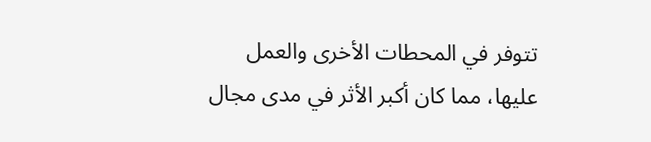تتوفر في المحطات الأخرى والعمل عليها، مما كان أكبر الأثر في مدى مجال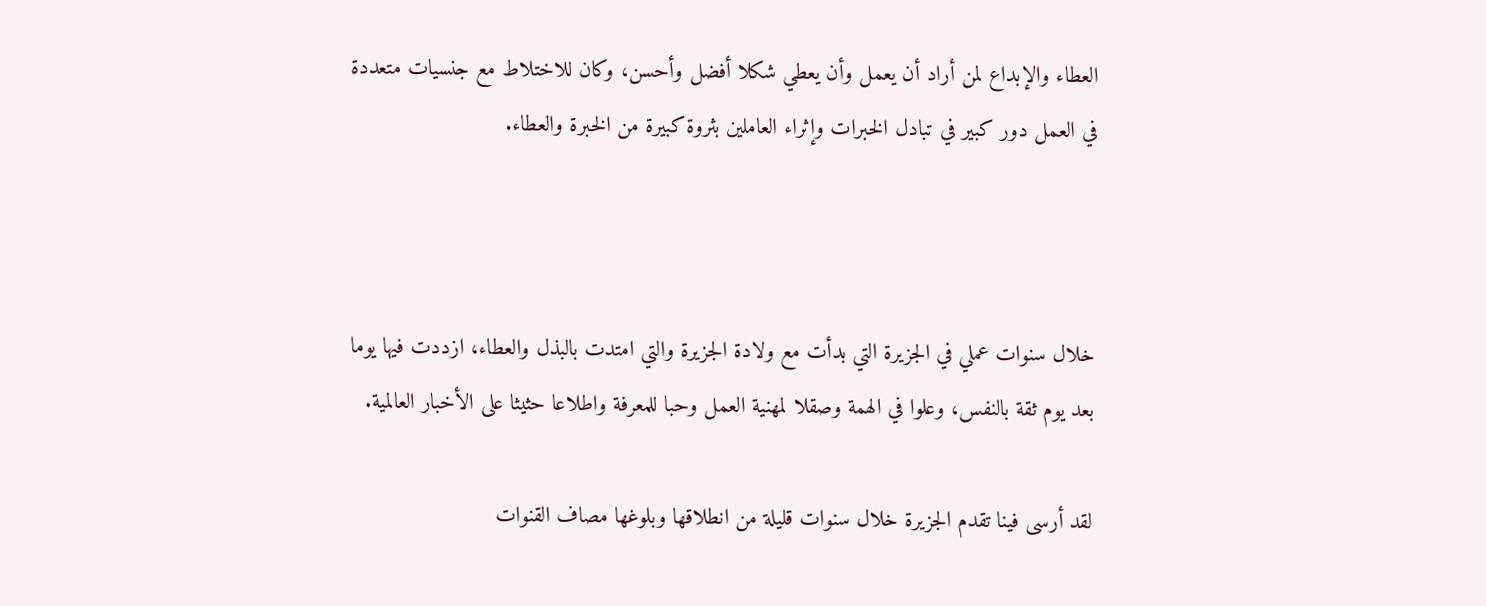العطاء والإبداع لمن أراد أن يعمل وأن يعطي شكلا أفضل وأحسن، وكان للاختلاط مع جنسيات متعددة في العمل دور كبير في تبادل الخبرات وإثراء العاملين بثروة كبيرة من الخبرة والعطاء.



خلال سنوات عملي في الجزيرة التي بدأت مع ولادة الجزيرة والتي امتدت بالبذل والعطاء، ازددت فيها يوما بعد يوم ثقة بالنفس، وعلوا في الهمة وصقلا لمهنية العمل وحبا للمعرفة واطلاعا حثيثا على الأخبار العالمية.

لقد أرسى فينا تقدم الجزيرة خلال سنوات قليلة من انطلاقها وبلوغها مصاف القنوات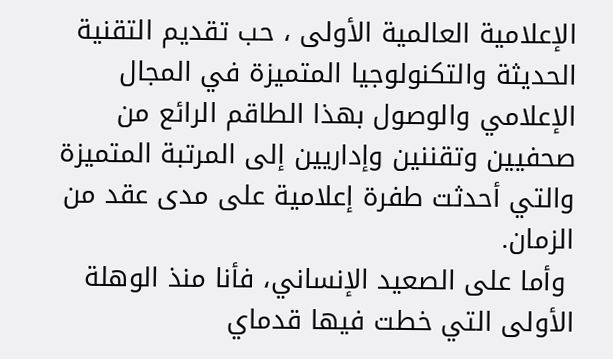الإعلامية العالمية الأولى ، حب تقديم التقنية الحديثة والتكنولوجيا المتميزة في المجال الإعلامي والوصول بهذا الطاقم الرائع من صحفيين وتقننين وإداريين إلى المرتبة المتميزة والتي أحدثت طفرة إعلامية على مدى عقد من الزمان.
 وأما على الصعيد الإنساني، فأنا منذ الوهلة الأولى التي خطت فيها قدماي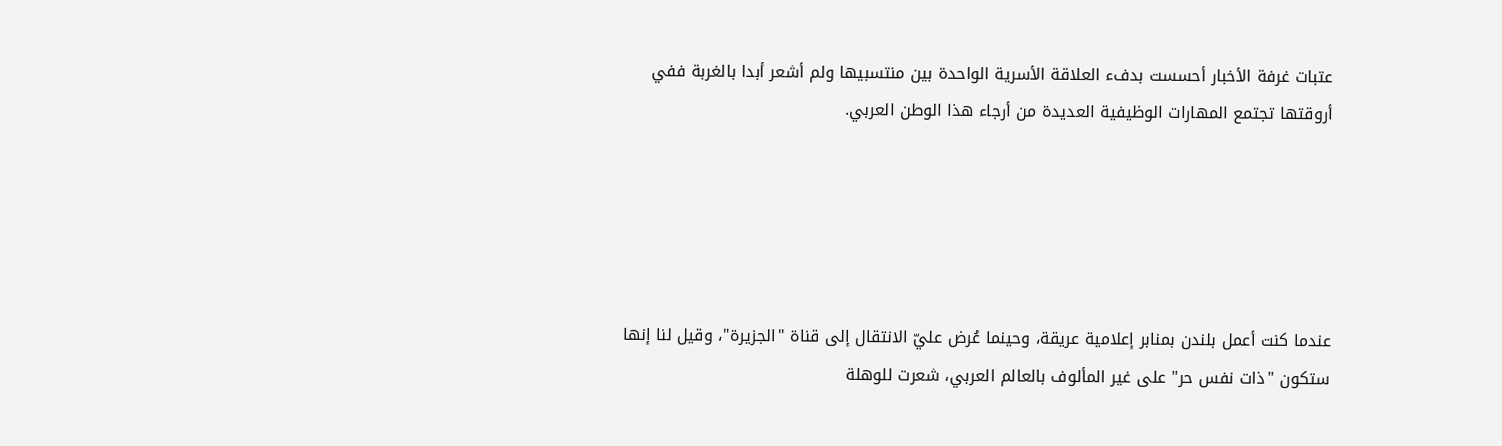عتبات غرفة الأخبار أحسست بدفء العلاقة الأسرية الواحدة بين منتسبيها ولم أشعر أبدا بالغربة ففي أروقتها تجتمع المهارات الوظيفية العديدة من أرجاء هذا الوطن العربي.





عندما كنت أعمل بلندن بمنابر إعلامية عريقة، وحينما عُرض عليّ الانتقال إلى قناة "الجزيرة"، وقيل لنا إنها ستكون "ذات نفس حر" على غير المألوف بالعالم العربي، شعرت للوهلة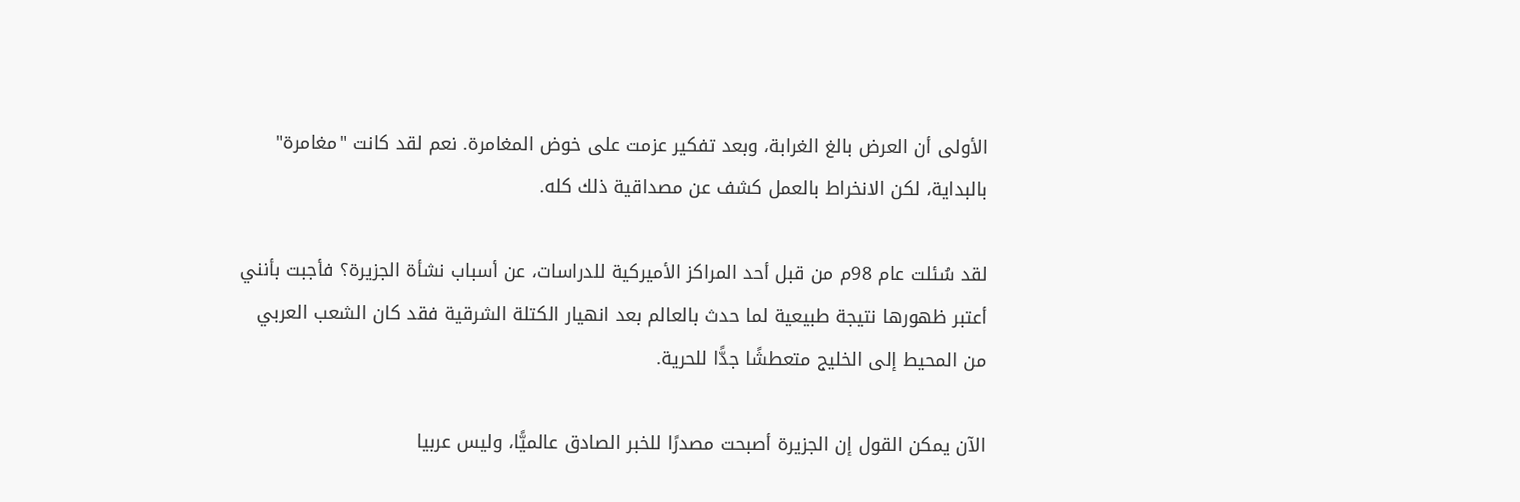الأولى أن العرض بالغ الغرابة، وبعد تفكير عزمت على خوض المغامرة. نعم لقد كانت "مغامرة" بالبداية، لكن الانخراط بالعمل كشف عن مصداقية ذلك كله.

لقد سُئلت عام 98م من قبل أحد المراكز الأميركية للدراسات، عن أسباب نشأة الجزيرة؟ فأجبت بأنني أعتبر ظهورها نتيجة طبيعية لما حدث بالعالم بعد انهيار الكتلة الشرقية فقد كان الشعب العربي من المحيط إلى الخليج متعطشًا جدًّا للحرية.

الآن يمكن القول إن الجزيرة أصبحت مصدرًا للخبر الصادق عالميًّا، وليس عربيا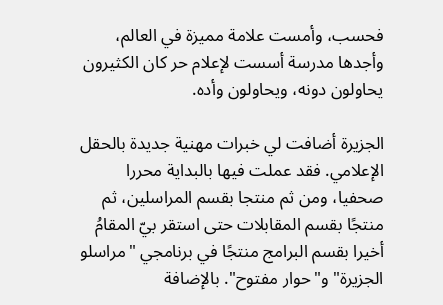فحسب، وأمست علامة مميزة في العالم، وأجدها مدرسة أسست لإعلام حر كان الكثيرون يحاولون دونه، ويحاولون وأده.

الجزيرة أضافت لي خبرات مهنية جديدة بالحقل الإعلامي. فقد عملت فيها بالبداية محررا صحفيا، ومن ثم منتجا بقسم المراسلين، ثم منتجًا بقسم المقابلات حتى استقر بيّ المقامُ أخيرا بقسم البرامج منتجًا في برنامجي "مراسلو الجزيرة" و"حوار مفتوح". بالإضافة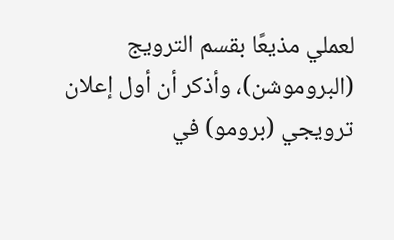لعملي مذيعًا بقسم الترويج (البروموشن)، وأذكر أن أول إعلان ترويجي (برومو) في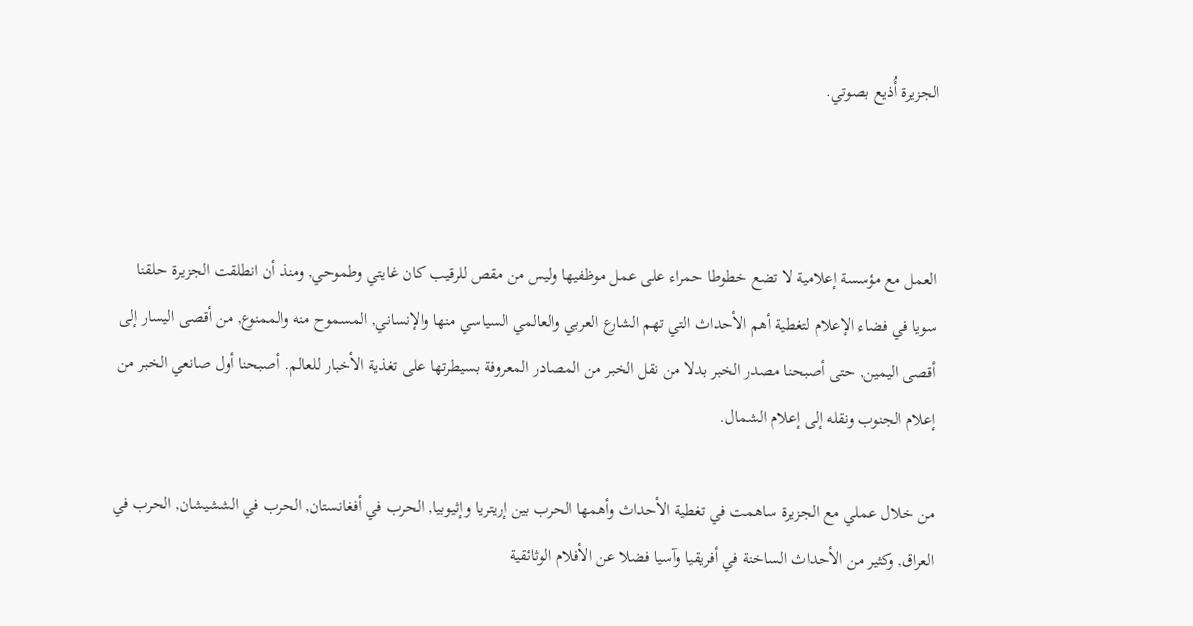الجزيرة أُذيع بصوتي.



العمل مع مؤسسة إعلامية لا تضع خطوطا حمراء على عمل موظفيها وليس من مقص للرقيب كان غايتي وطموحي, ومنذ أن انطلقت الجزيرة حلقنا سويا في فضاء الإعلام لتغطية أهم الأحداث التي تهم الشارع العربي والعالمي السياسي منها والإنساني, المسموح منه والممنوع, من أقصى اليسار إلى أقصى اليمين, حتى أصبحنا مصدر الخبر بدلا من نقل الخبر من المصادر المعروفة بسيطرتها على تغذية الأخبار للعالم. أصبحنا أول صانعي الخبر من إعلام الجنوب ونقله إلى إعلام الشمال.

من خلال عملي مع الجزيرة ساهمت في تغطية الأحداث وأهمها الحرب بين إريتريا وإثيوبيا, الحرب في أفغانستان, الحرب في الششيشان, الحرب في العراق, وكثير من الأحداث الساخنة في أفريقيا وآسيا فضلا عن الأفلام الوثائقية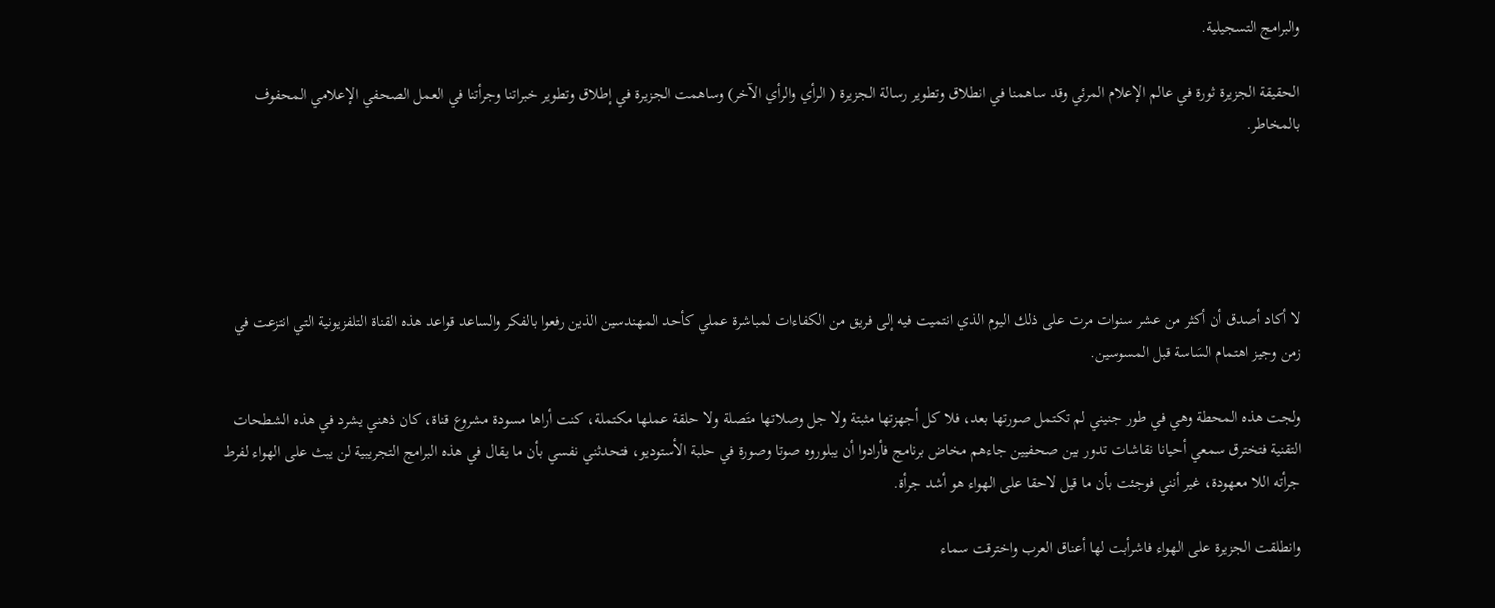والبرامج التسجيلية.

الحقيقة الجزيرة ثورة في عالم الإعلام المرئي وقد ساهمنا في انطلاق وتطوير رسالة الجزيرة ( الرأي والرأي الآخر) وساهمت الجزيرة في إطلاق وتطوير خبراتنا وجرأتنا في العمل الصحفي الإعلامي المحفوف بالمخاطر.





لا أكاد أصدق أن أكثر من عشر سنوات مرت على ذلك اليوم الذي انتميت فيه إلى فريق من الكفاءات لمباشرة عملي كأحد المهندسين الذين رفعوا بالفكر والساعد قواعد هذه القناة التلفزيونية التي انتزعت في زمن وجيز اهتمام السَاسة قبل المسوسين.

ولجت هذه المحطة وهي في طور جنيني لم تكتمل صورتها بعد، فلا كل أجهزتها مثبتة ولا جل وصلاتها متَصلة ولا حلقة عملها مكتملة، كنت أراها مسودة مشروع قناة، كان ذهني يشرد في هذه الشطحات التقنية فتخترق سمعي أحيانا نقاشات تدور بين صحفيين جاءهم مخاض برنامج فأرادوا أن يبلوروه صوتا وصورة في حلبة الأستوديو، فتحدثني نفسي بأن ما يقال في هذه البرامج التجريبية لن يبث على الهواء لفرط جرأته اللا معهودة، غير أنني فوجئت بأن ما قيل لاحقا على الهواء هو أشد جرأة.

وانطلقت الجزيرة على الهواء فاشرأبت لها أعناق العرب واخترقت سماء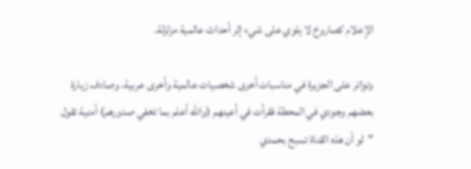الإعلام كصاروخ لا يلوي على شيء إثر أحداث عالمية مزلزلة.

وتواتر على الجزيرة في مناسبات أخرى شخصيات عالمية وأخرى عربية، وصادف زيارة بعضهم وجودي في المحطة فقرأت في أعينهم (والله أعلم بما تخفي صدورهم) أمنية تقول "لو أن هذه القناة تسبح بحمدي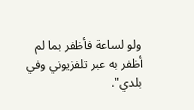ولو لساعة فأظفر بما لم أظفر به عبر تلفزيوني وفي بلدي".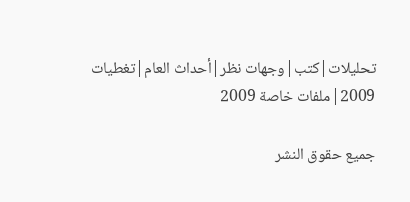تحليلات|كتب|وجهات نظر|أحداث العام|تغطيات 2009|ملفات خاصة 2009

جميع حقوق النشر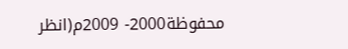محفوظة2000- 2009م(انظر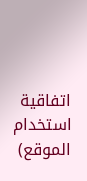اتفاقية استخدام الموقع)